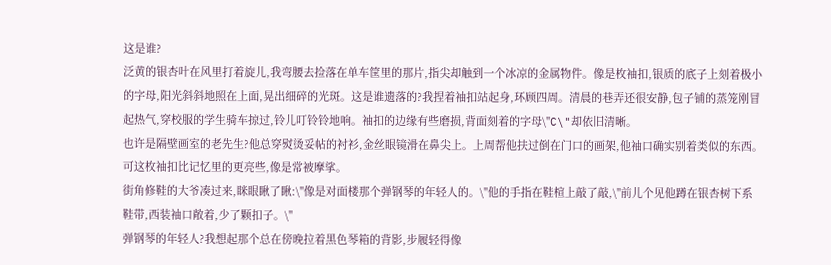这是谁?
泛黄的银杏叶在风里打着旋儿,我弯腰去捡落在单车筐里的那片,指尖却触到一个冰凉的金属物件。像是枚袖扣,银质的底子上刻着极小的字母,阳光斜斜地照在上面,晃出细碎的光斑。这是谁遗落的?我捏着袖扣站起身,环顾四周。清晨的巷弄还很安静,包子铺的蒸笼刚冒起热气,穿校服的学生骑车掠过,铃儿叮铃铃地响。袖扣的边缘有些磨损,背面刻着的字母\"C\"却依旧清晰。
也许是隔壁画室的老先生?他总穿熨烫妥帖的衬衫,金丝眼镜滑在鼻尖上。上周帮他扶过倒在门口的画架,他袖口确实别着类似的东西。可这枚袖扣比记忆里的更亮些,像是常被摩挲。
街角修鞋的大爷凑过来,眯眼瞅了瞅:\"像是对面楼那个弹钢琴的年轻人的。\"他的手指在鞋楦上敲了敲,\"前儿个见他蹲在银杏树下系鞋带,西装袖口敞着,少了颗扣子。\"
弹钢琴的年轻人?我想起那个总在傍晚拉着黑色琴箱的背影,步履轻得像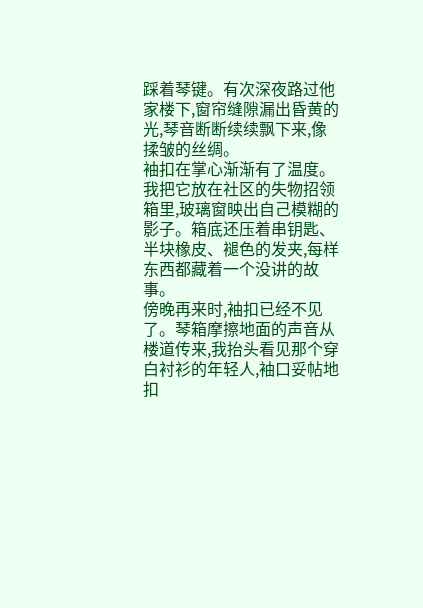踩着琴键。有次深夜路过他家楼下,窗帘缝隙漏出昏黄的光,琴音断断续续飘下来,像揉皱的丝绸。
袖扣在掌心渐渐有了温度。我把它放在社区的失物招领箱里,玻璃窗映出自己模糊的影子。箱底还压着串钥匙、半块橡皮、褪色的发夹,每样东西都藏着一个没讲的故事。
傍晚再来时,袖扣已经不见了。琴箱摩擦地面的声音从楼道传来,我抬头看见那个穿白衬衫的年轻人,袖口妥帖地扣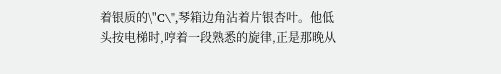着银质的\"C\",琴箱边角沾着片银杏叶。他低头按电梯时,哼着一段熟悉的旋律,正是那晚从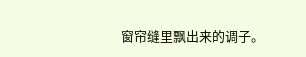窗帘缝里飘出来的调子。